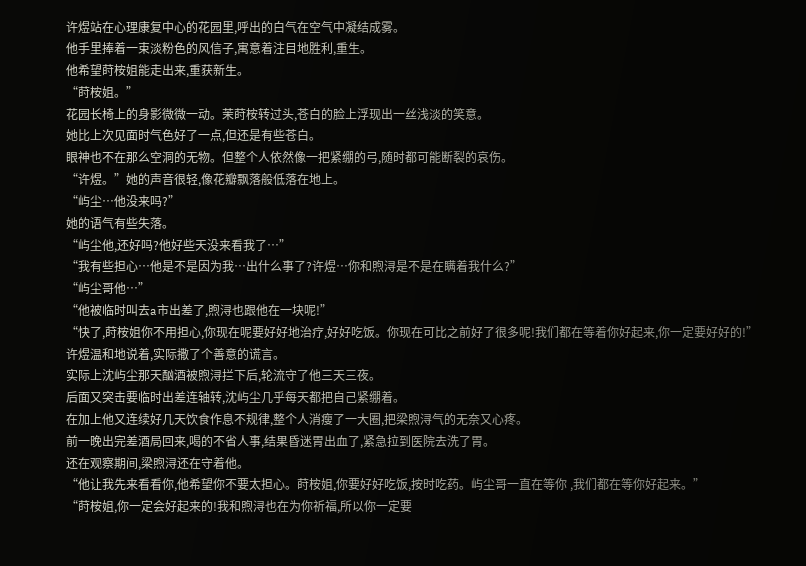许煜站在心理康复中心的花园里,呼出的白气在空气中凝结成雾。
他手里捧着一束淡粉色的风信子,寓意着注目地胜利,重生。
他希望莳桉姐能走出来,重获新生。
“莳桉姐。”
花园长椅上的身影微微一动。茉莳桉转过头,苍白的脸上浮现出一丝浅淡的笑意。
她比上次见面时气色好了一点,但还是有些苍白。
眼神也不在那么空洞的无物。但整个人依然像一把紧绷的弓,随时都可能断裂的哀伤。
“许煜。”她的声音很轻,像花瓣飘落般低落在地上。
“屿尘…他没来吗?”
她的语气有些失落。
“屿尘他,还好吗?他好些天没来看我了…”
“我有些担心…他是不是因为我…出什么事了?许煜…你和煦浔是不是在瞒着我什么?”
“屿尘哥他…”
“他被临时叫去a市出差了,煦浔也跟他在一块呢!”
“快了,莳桉姐你不用担心,你现在呢要好好地治疗,好好吃饭。你现在可比之前好了很多呢!我们都在等着你好起来,你一定要好好的!”
许煜温和地说着,实际撒了个善意的谎言。
实际上沈屿尘那天酗酒被煦浔拦下后,轮流守了他三天三夜。
后面又突击要临时出差连轴转,沈屿尘几乎每天都把自己紧绷着。
在加上他又连续好几天饮食作息不规律,整个人消瘦了一大圈,把梁煦浔气的无奈又心疼。
前一晚出完差酒局回来,喝的不省人事,结果昏迷胃出血了,紧急拉到医院去洗了胃。
还在观察期间,梁煦浔还在守着他。
“他让我先来看看你,他希望你不要太担心。莳桉姐,你要好好吃饭,按时吃药。屿尘哥一直在等你 ,我们都在等你好起来。”
“莳桉姐,你一定会好起来的!我和煦浔也在为你祈福,所以你一定要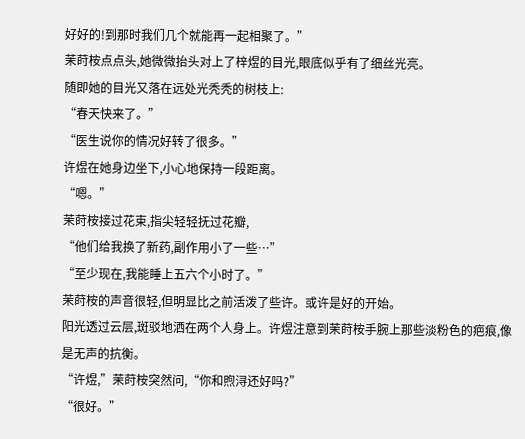好好的!到那时我们几个就能再一起相聚了。”
茉莳桉点点头,她微微抬头对上了梓煜的目光,眼底似乎有了细丝光亮。
随即她的目光又落在远处光秃秃的树枝上:
“春天快来了。”
“医生说你的情况好转了很多。”
许煜在她身边坐下,小心地保持一段距离。
“嗯。”
茉莳桉接过花束,指尖轻轻抚过花瓣,
“他们给我换了新药,副作用小了一些…”
“至少现在,我能睡上五六个小时了。”
茉莳桉的声音很轻,但明显比之前活泼了些许。或许是好的开始。
阳光透过云层,斑驳地洒在两个人身上。许煜注意到茉莳桉手腕上那些淡粉色的疤痕,像是无声的抗衡。
“许煜,”茉莳桉突然问,“你和煦浔还好吗?”
“很好。”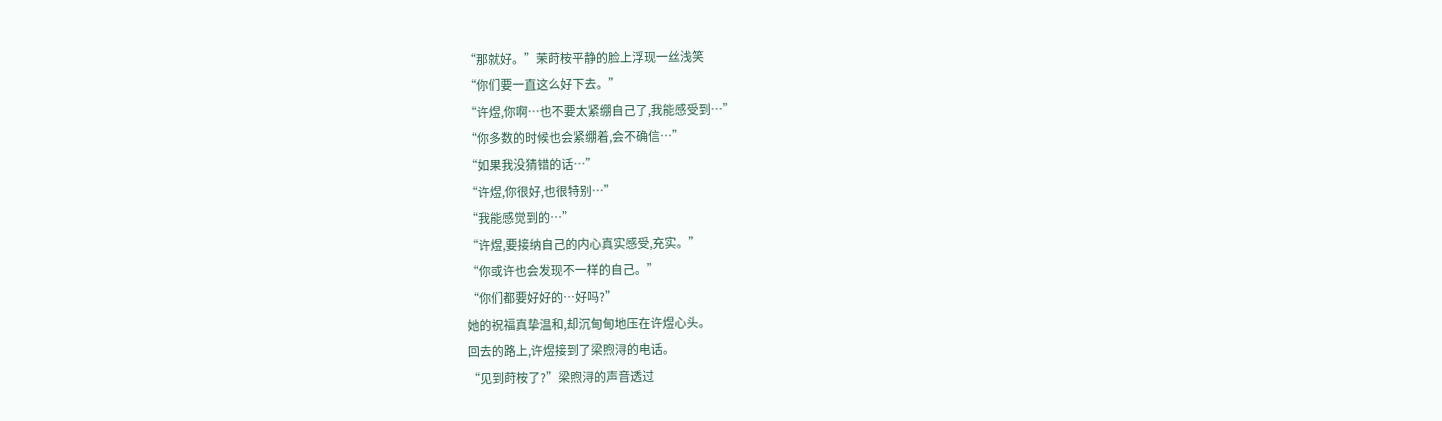“那就好。”茉莳桉平静的脸上浮现一丝浅笑
“你们要一直这么好下去。”
“许煜,你啊…也不要太紧绷自己了,我能感受到…”
“你多数的时候也会紧绷着,会不确信…”
“如果我没猜错的话…”
“许煜,你很好,也很特别…”
“我能感觉到的…”
“许煜,要接纳自己的内心真实感受,充实。”
“你或许也会发现不一样的自己。”
“你们都要好好的…好吗?”
她的祝福真挚温和,却沉甸甸地压在许煜心头。
回去的路上,许煜接到了梁煦浔的电话。
“见到莳桉了?”梁煦浔的声音透过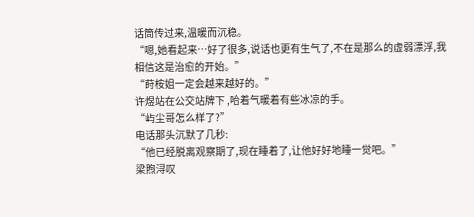话筒传过来,温暖而沉稳。
“嗯,她看起来…好了很多,说话也更有生气了,不在是那么的虚弱漂浮,我相信这是治愈的开始。”
“莳桉姐一定会越来越好的。”
许煜站在公交站牌下 ,哈着气暖着有些冰凉的手。
“屿尘哥怎么样了?”
电话那头沉默了几秒:
“他已经脱离观察期了,现在睡着了,让他好好地睡一觉吧。”
梁煦浔叹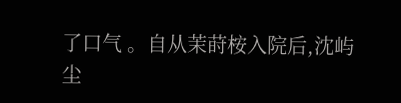了口气 。自从茉莳桉入院后,沈屿尘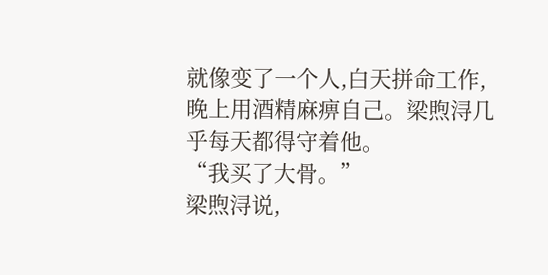就像变了一个人,白天拼命工作,晚上用酒精麻痹自己。梁煦浔几乎每天都得守着他。
“我买了大骨。”
梁煦浔说,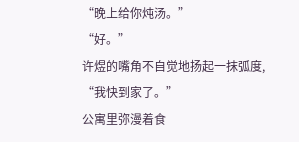“晚上给你炖汤。”
“好。”
许煜的嘴角不自觉地扬起一抹弧度,
“我快到家了。”
公寓里弥漫着食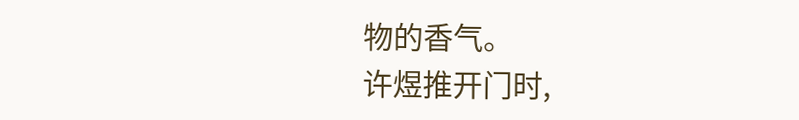物的香气。
许煜推开门时,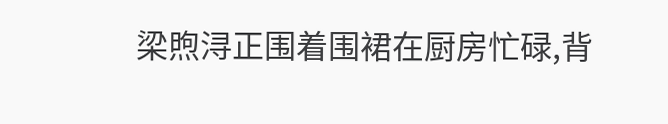梁煦浔正围着围裙在厨房忙碌,背